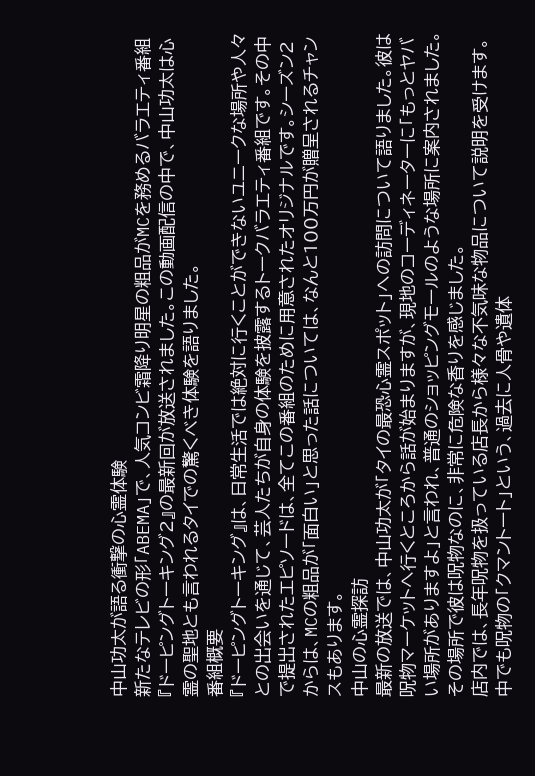中山功太が語る衝撃の心霊体験
新たなテレビの形「ABEMA」で、人気コンビ霜降り明星の粗品がMCを務めるバラエティ番組『ドーピングトーキング2』の最新回が放送されました。この動画配信の中で、中山功太は心霊の聖地とも言われるタイでの驚くべき体験を語りました。
番組概要
『ドーピングトーキング』は、日常生活では絶対に行くことができないユニークな場所や人々との出会いを通じて、芸人たちが自身の体験を披露するトークバラエティ番組です。その中で提出されたエピソードは、全てこの番組のために用意されたオリジナルです。シーズン2からは、MCの粗品が「面白い」と思った話については、なんと100万円が贈呈されるチャンスもあります。
中山の心霊探訪
最新の放送では、中山功太が「タイの最恐心霊スポット」への訪問について語りました。彼は呪物マーケットへ行くところから話が始まりますが、現地のコーディネーターに「もっとヤバい場所がありますよ」と言われ、普通のショッピングモールのような場所に案内されました。その場所で彼は呪物なのに、非常に危険な香りを感じました。
店内では、長年呪物を扱っている店長から様々な不気味な物品について説明を受けます。中でも呪物の「クマントート」という、過去に人骨や遺体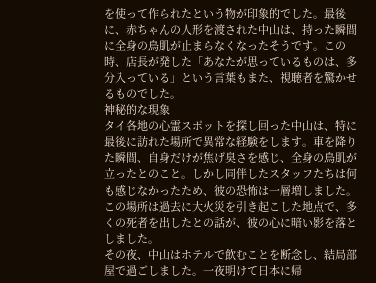を使って作られたという物が印象的でした。最後に、赤ちゃんの人形を渡された中山は、持った瞬間に全身の鳥肌が止まらなくなったそうです。この時、店長が発した「あなたが思っているものは、多分入っている」という言葉もまた、視聴者を驚かせるものでした。
神秘的な現象
タイ各地の心霊スポットを探し回った中山は、特に最後に訪れた場所で異常な経験をします。車を降りた瞬間、自身だけが焦げ臭さを感じ、全身の鳥肌が立ったとのこと。しかし同伴したスタッフたちは何も感じなかったため、彼の恐怖は一層増しました。この場所は過去に大火災を引き起こした地点で、多くの死者を出したとの話が、彼の心に暗い影を落としました。
その夜、中山はホテルで飲むことを断念し、結局部屋で過ごしました。一夜明けて日本に帰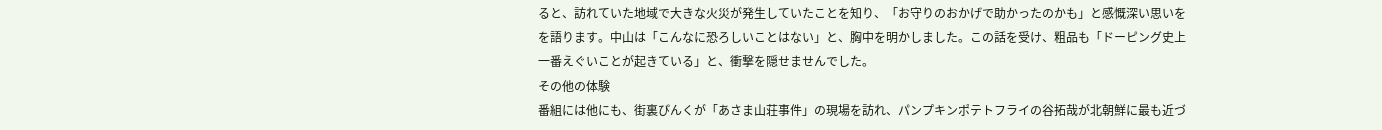ると、訪れていた地域で大きな火災が発生していたことを知り、「お守りのおかげで助かったのかも」と感慨深い思いをを語ります。中山は「こんなに恐ろしいことはない」と、胸中を明かしました。この話を受け、粗品も「ドーピング史上一番えぐいことが起きている」と、衝撃を隠せませんでした。
その他の体験
番組には他にも、街裏ぴんくが「あさま山荘事件」の現場を訪れ、パンプキンポテトフライの谷拓哉が北朝鮮に最も近づ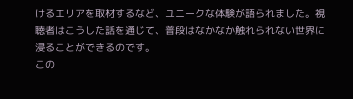けるエリアを取材するなど、ユニークな体験が語られました。視聴者はこうした話を通じて、普段はなかなか触れられない世界に浸ることができるのです。
この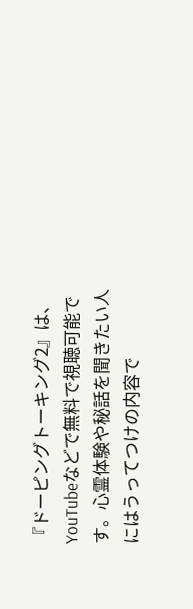『ドーピングトーキング2』は、YouTubeなどで無料で視聴可能です。心霊体験や秘話を聞きたい人にはうってつけの内容で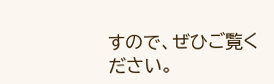すので、ぜひご覧ください。